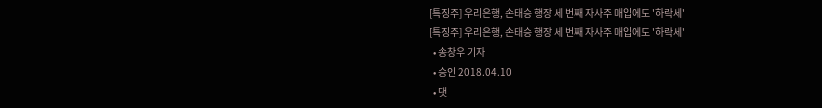[특징주] 우리은행, 손태승 행장 세 번째 자사주 매입에도 '하락세'
[특징주] 우리은행, 손태승 행장 세 번째 자사주 매입에도 '하락세'
  • 송창우 기자
  • 승인 2018.04.10
  • 댓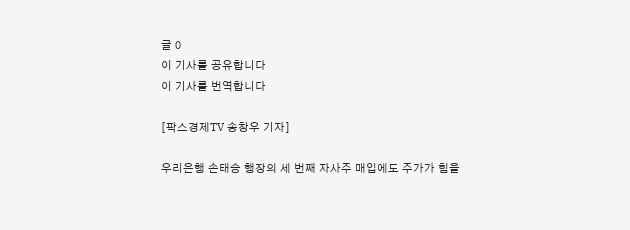글 0
이 기사를 공유합니다
이 기사를 번역합니다

[팍스경제TV 송창우 기자]

우리은행 손태승 행장의 세 번째 자사주 매입에도 주가가 힘을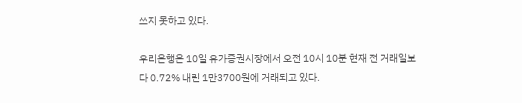쓰지 못하고 있다.

우리은행은 10일 유가증권시장에서 오전 10시 10분 현재 전 거래일보다 0.72% 내린 1만3700원에 거래되고 있다.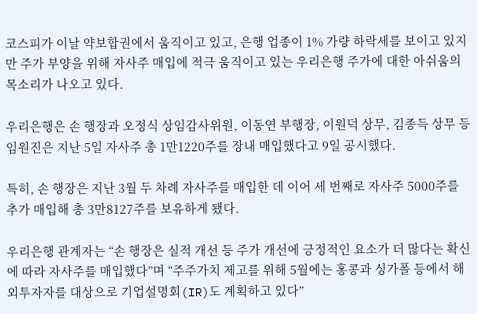코스피가 이날 약보합권에서 움직이고 있고, 은행 업종이 1% 가량 하락세를 보이고 있지만 주가 부양을 위해 자사주 매입에 적극 움직이고 있는 우리은행 주가에 대한 아쉬움의 목소리가 나오고 있다.

우리은행은 손 행장과 오정식 상임감사위원, 이동연 부행장, 이원덕 상무, 김종득 상무 등 임원진은 지난 5일 자사주 총 1만1220주를 장내 매입했다고 9일 공시했다.

특히, 손 행장은 지난 3월 두 차례 자사주를 매입한 데 이어 세 번째로 자사주 5000주를 추가 매입해 총 3만8127주를 보유하게 됐다.

우리은행 관계자는 “손 행장은 실적 개선 등 주가 개선에 긍정적인 요소가 더 많다는 확신에 따라 자사주를 매입했다”며 “주주가치 제고를 위해 5월에는 홍콩과 싱가폴 등에서 해외투자자를 대상으로 기업설명회(IR)도 계획하고 있다”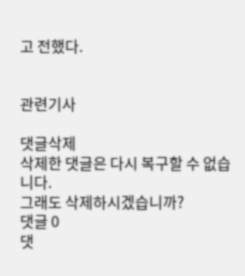고 전했다.


관련기사

댓글삭제
삭제한 댓글은 다시 복구할 수 없습니다.
그래도 삭제하시겠습니까?
댓글 0
댓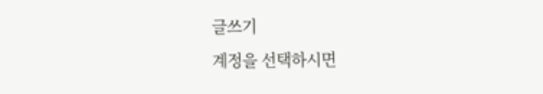글쓰기
계정을 선택하시면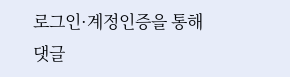로그인·계정인증을 통해
댓글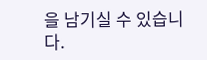을 남기실 수 있습니다.